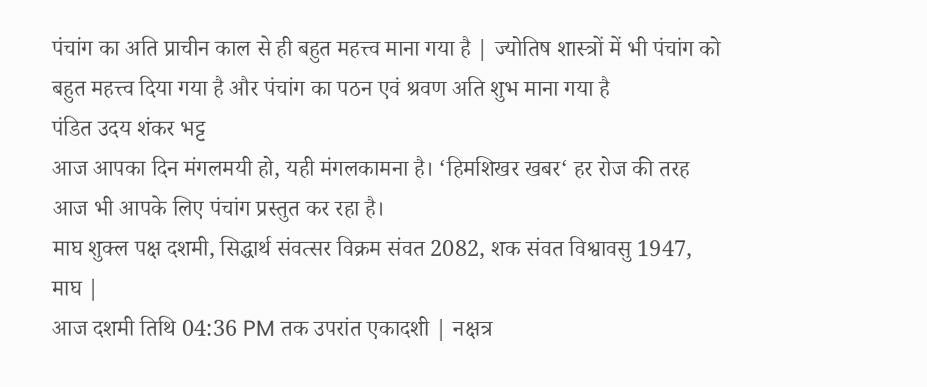पंचांग का अति प्राचीन काल से ही बहुत महत्त्व माना गया है | ज्योतिष शास्त्रों में भी पंचांग को बहुत महत्त्व दिया गया है और पंचांग का पठन एवं श्रवण अति शुभ माना गया है
पंडित उदय शंकर भट्ट
आज आपका दिन मंगलमयी हो, यही मंगलकामना है। ‘हिमशिखर खबर‘ हर रोज की तरह आज भी आपके लिए पंचांग प्रस्तुत कर रहा है।
माघ शुक्ल पक्ष दशमी, सिद्धार्थ संवत्सर विक्रम संवत 2082, शक संवत विश्वावसु 1947, माघ |
आज दशमी तिथि 04:36 PM तक उपरांत एकादशी | नक्षत्र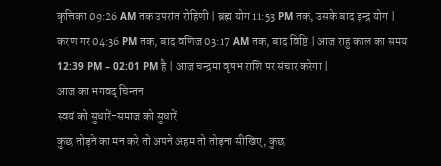कृत्तिका 09:26 AM तक उपरांत रोहिणी | ब्रह्म योग 11:53 PM तक, उसके बाद इन्द्र योग | करण गर 04:36 PM तक, बाद वणिज 03:17 AM तक, बाद विष्टि | आज राहु काल का समय 12:39 PM – 02:01 PM है | आज चन्द्रमा वृषभ राशि पर संचार करेगा |
आज का भगवद् चिन्तन
स्वयं को सुधारें-समाज को सुधारें
कुछ तोड़ने का मन करे तो अपने अहम तो तोड़ना सीखिए, कुछ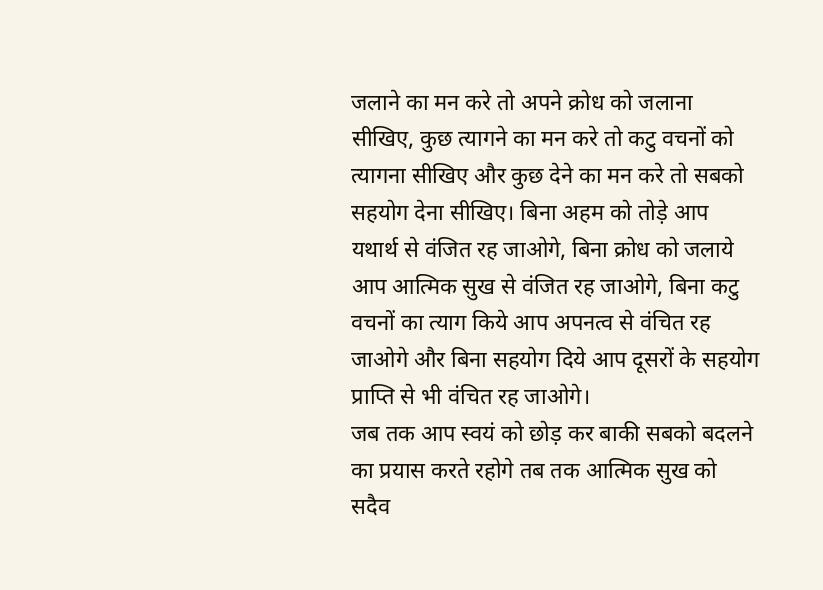जलाने का मन करे तो अपने क्रोध को जलाना सीखिए, कुछ त्यागने का मन करे तो कटु वचनों को त्यागना सीखिए और कुछ देने का मन करे तो सबको सहयोग देना सीखिए। बिना अहम को तोड़े आप यथार्थ से वंजित रह जाओगे, बिना क्रोध को जलाये आप आत्मिक सुख से वंजित रह जाओगे, बिना कटु वचनों का त्याग किये आप अपनत्व से वंचित रह जाओगे और बिना सहयोग दिये आप दूसरों के सहयोग प्राप्ति से भी वंचित रह जाओगे।
जब तक आप स्वयं को छोड़ कर बाकी सबको बदलने का प्रयास करते रहोगे तब तक आत्मिक सुख को सदैव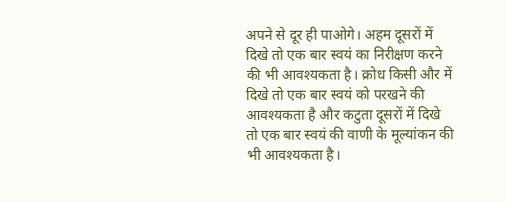अपने से दूर ही पाओगे। अहम दूसरों में दिखे तो एक बार स्वयं का निरीक्षण करने की भी आवश्यकता है। क्रोध किसी और में दिखे तो एक बार स्वयं को परखने की आवश्यकता है और कटुता दूसरों में दिखे तो एक बार स्वयं की वाणी के मूल्यांकन की भी आवश्यकता है।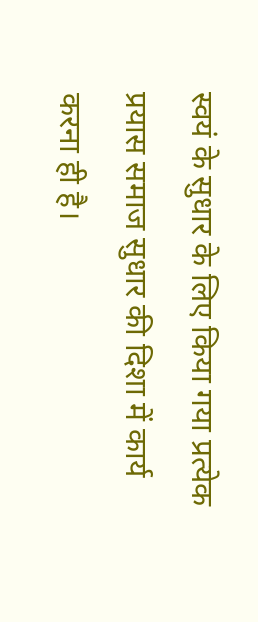स्वयं के सुधार के लिए किया गया प्रत्येक प्रयास समाज सुधार की दिशा में कार्य करना ही है।